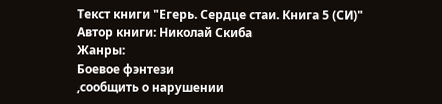Текст книги "Егерь. Сердце стаи. Книга 5 (СИ)"
Автор книги: Николай Скиба
Жанры:
Боевое фэнтези
,сообщить о нарушении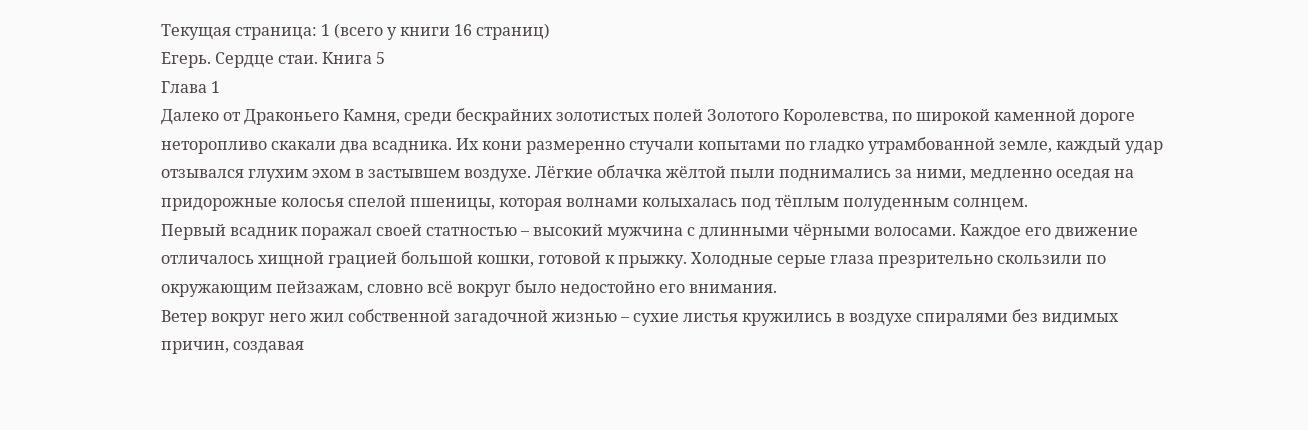Текущая страница: 1 (всего у книги 16 страниц)
Егерь. Сердце стаи. Книга 5
Глава 1
Далеко от Драконьего Камня, среди бескрайних золотистых полей Золотого Королевства, по широкой каменной дороге неторопливо скакали два всадника. Их кони размеренно стучали копытами по гладко утрамбованной земле, каждый удар отзывался глухим эхом в застывшем воздухе. Лёгкие облачка жёлтой пыли поднимались за ними, медленно оседая на придорожные колосья спелой пшеницы, которая волнами колыхалась под тёплым полуденным солнцем.
Первый всадник поражал своей статностью – высокий мужчина с длинными чёрными волосами. Каждое его движение отличалось хищной грацией большой кошки, готовой к прыжку. Холодные серые глаза презрительно скользили по окружающим пейзажам, словно всё вокруг было недостойно его внимания.
Ветер вокруг него жил собственной загадочной жизнью – сухие листья кружились в воздухе спиралями без видимых причин, создавая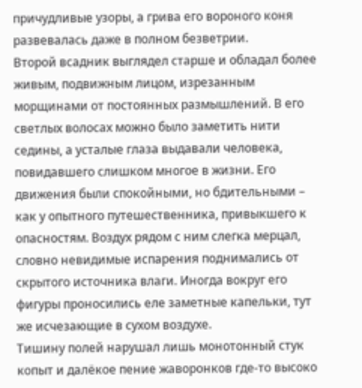причудливые узоры, а грива его вороного коня развевалась даже в полном безветрии.
Второй всадник выглядел старше и обладал более живым, подвижным лицом, изрезанным морщинами от постоянных размышлений. В его светлых волосах можно было заметить нити седины, а усталые глаза выдавали человека, повидавшего слишком многое в жизни. Его движения были спокойными, но бдительными – как у опытного путешественника, привыкшего к опасностям. Воздух рядом с ним слегка мерцал, словно невидимые испарения поднимались от скрытого источника влаги. Иногда вокруг его фигуры проносились еле заметные капельки, тут же исчезающие в сухом воздухе.
Тишину полей нарушал лишь монотонный стук копыт и далёкое пение жаворонков где-то высоко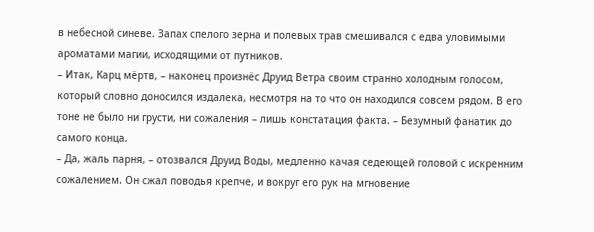в небесной синеве. Запах спелого зерна и полевых трав смешивался с едва уловимыми ароматами магии, исходящими от путников.
– Итак, Карц мёртв, – наконец произнёс Друид Ветра своим странно холодным голосом, который словно доносился издалека, несмотря на то что он находился совсем рядом. В его тоне не было ни грусти, ни сожаления – лишь констатация факта. – Безумный фанатик до самого конца.
– Да, жаль парня, – отозвался Друид Воды, медленно качая седеющей головой с искренним сожалением. Он сжал поводья крепче, и вокруг его рук на мгновение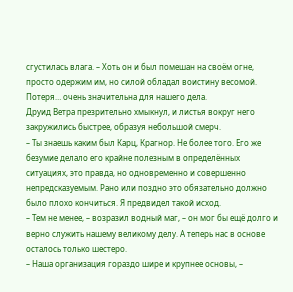сгустилась влага. – Хоть он и был помешан на своём огне, просто одержим им, но силой обладал воистину весомой. Потеря… очень значительна для нашего дела.
Друид Ветра презрительно хмыкнул, и листья вокруг него закружились быстрее, образуя небольшой смерч.
– Ты знаешь каким был Карц, Крагнор. Не более того. Его же безумие делало его крайне полезным в определённых ситуациях, это правда, но одновременно и совершенно непредсказуемым. Рано или поздно это обязательно должно было плохо кончиться. Я предвидел такой исход.
– Тем не менее, – возразил водный маг, – он мог бы ещё долго и верно служить нашему великому делу. А теперь нас в основе осталось только шестеро.
– Наша организация гораздо шире и крупнее основы, –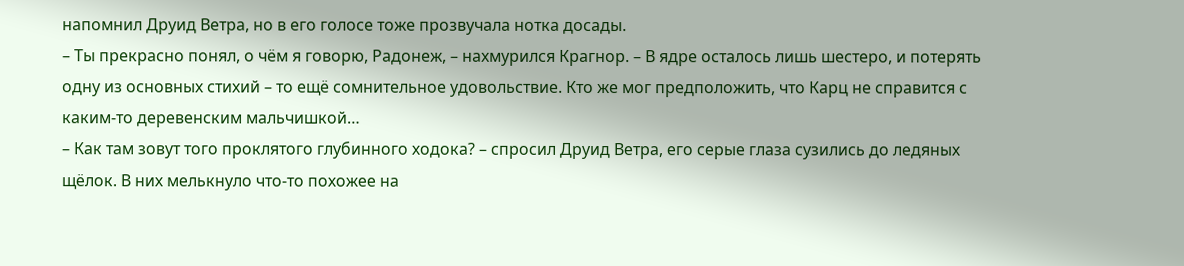напомнил Друид Ветра, но в его голосе тоже прозвучала нотка досады.
– Ты прекрасно понял, о чём я говорю, Радонеж, – нахмурился Крагнор. – В ядре осталось лишь шестеро, и потерять одну из основных стихий – то ещё сомнительное удовольствие. Кто же мог предположить, что Карц не справится с каким-то деревенским мальчишкой…
– Как там зовут того проклятого глубинного ходока? – спросил Друид Ветра, его серые глаза сузились до ледяных щёлок. В них мелькнуло что-то похожее на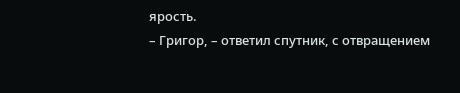ярость.
– Григор, – ответил спутник, с отвращением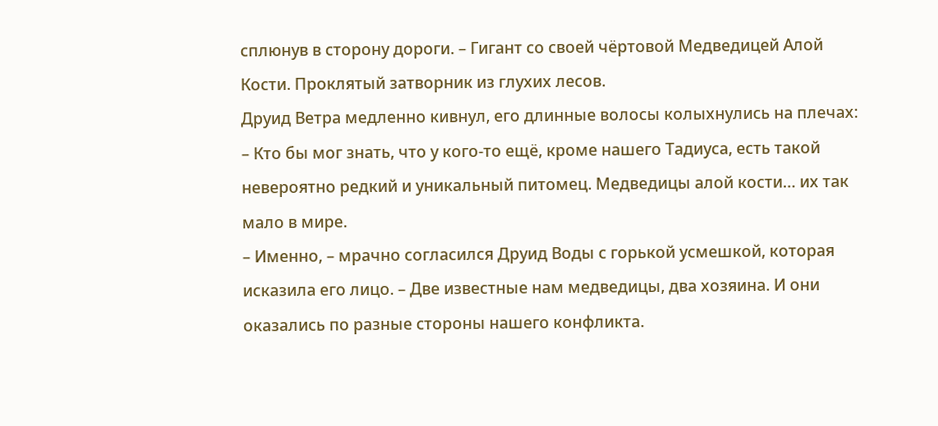сплюнув в сторону дороги. – Гигант со своей чёртовой Медведицей Алой Кости. Проклятый затворник из глухих лесов.
Друид Ветра медленно кивнул, его длинные волосы колыхнулись на плечах:
– Кто бы мог знать, что у кого-то ещё, кроме нашего Тадиуса, есть такой невероятно редкий и уникальный питомец. Медведицы алой кости… их так мало в мире.
– Именно, – мрачно согласился Друид Воды с горькой усмешкой, которая исказила его лицо. – Две известные нам медведицы, два хозяина. И они оказались по разные стороны нашего конфликта.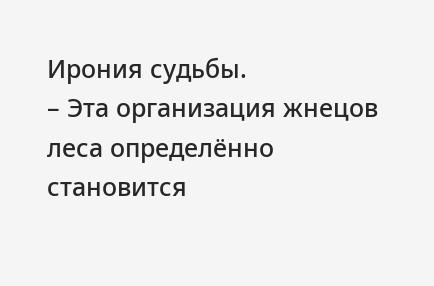Ирония судьбы.
– Эта организация жнецов леса определённо становится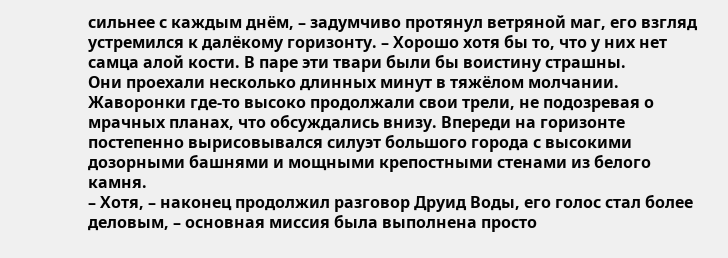сильнее с каждым днём, – задумчиво протянул ветряной маг, его взгляд устремился к далёкому горизонту. – Хорошо хотя бы то, что у них нет самца алой кости. В паре эти твари были бы воистину страшны.
Они проехали несколько длинных минут в тяжёлом молчании.
Жаворонки где-то высоко продолжали свои трели, не подозревая о мрачных планах, что обсуждались внизу. Впереди на горизонте постепенно вырисовывался силуэт большого города с высокими дозорными башнями и мощными крепостными стенами из белого камня.
– Хотя, – наконец продолжил разговор Друид Воды, его голос стал более деловым, – основная миссия была выполнена просто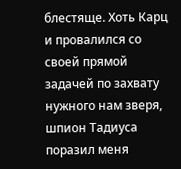блестяще. Хоть Карц и провалился со своей прямой задачей по захвату нужного нам зверя, шпион Тадиуса поразил меня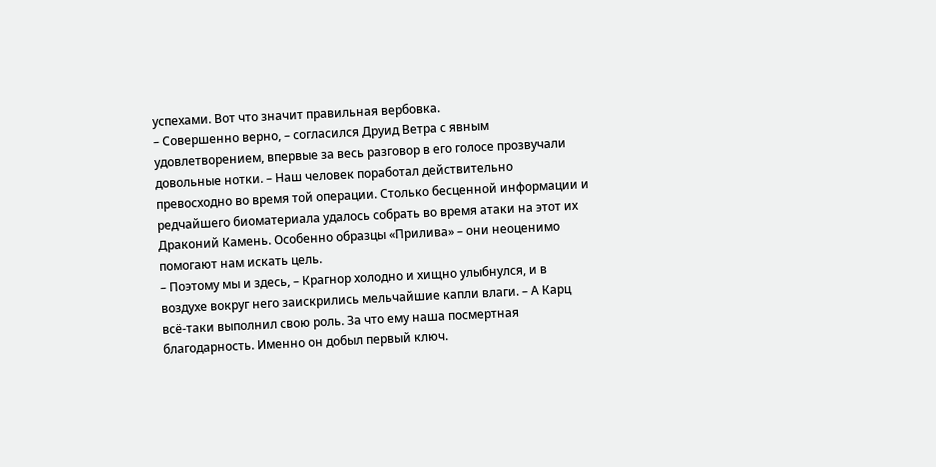успехами. Вот что значит правильная вербовка.
– Совершенно верно, – согласился Друид Ветра с явным удовлетворением, впервые за весь разговор в его голосе прозвучали довольные нотки. – Наш человек поработал действительно превосходно во время той операции. Столько бесценной информации и редчайшего биоматериала удалось собрать во время атаки на этот их Драконий Камень. Особенно образцы «Прилива» – они неоценимо помогают нам искать цель.
– Поэтому мы и здесь, – Крагнор холодно и хищно улыбнулся, и в воздухе вокруг него заискрились мельчайшие капли влаги. – А Карц всё-таки выполнил свою роль. За что ему наша посмертная благодарность. Именно он добыл первый ключ.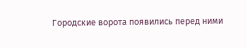Городские ворота появились перед ними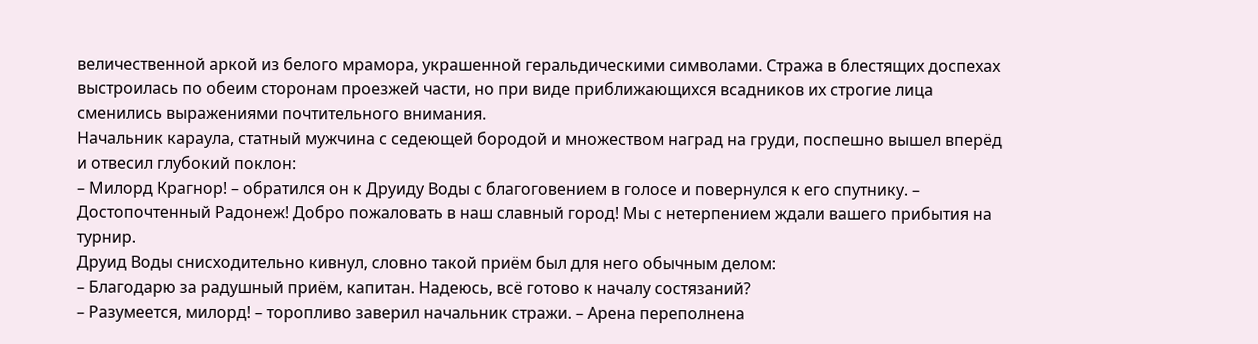величественной аркой из белого мрамора, украшенной геральдическими символами. Стража в блестящих доспехах выстроилась по обеим сторонам проезжей части, но при виде приближающихся всадников их строгие лица сменились выражениями почтительного внимания.
Начальник караула, статный мужчина с седеющей бородой и множеством наград на груди, поспешно вышел вперёд и отвесил глубокий поклон:
– Милорд Крагнор! – обратился он к Друиду Воды с благоговением в голосе и повернулся к его спутнику. – Достопочтенный Радонеж! Добро пожаловать в наш славный город! Мы с нетерпением ждали вашего прибытия на турнир.
Друид Воды снисходительно кивнул, словно такой приём был для него обычным делом:
– Благодарю за радушный приём, капитан. Надеюсь, всё готово к началу состязаний?
– Разумеется, милорд! – торопливо заверил начальник стражи. – Арена переполнена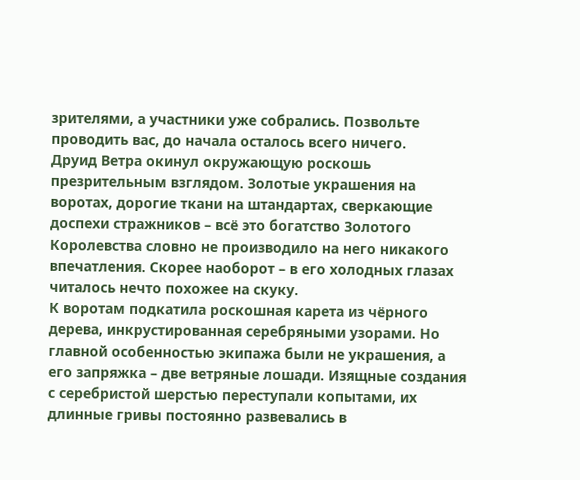зрителями, а участники уже собрались. Позвольте проводить вас, до начала осталось всего ничего.
Друид Ветра окинул окружающую роскошь презрительным взглядом. Золотые украшения на воротах, дорогие ткани на штандартах, сверкающие доспехи стражников – всё это богатство Золотого Королевства словно не производило на него никакого впечатления. Скорее наоборот – в его холодных глазах читалось нечто похожее на скуку.
К воротам подкатила роскошная карета из чёрного дерева, инкрустированная серебряными узорами. Но главной особенностью экипажа были не украшения, а его запряжка – две ветряные лошади. Изящные создания с серебристой шерстью переступали копытами, их длинные гривы постоянно развевались в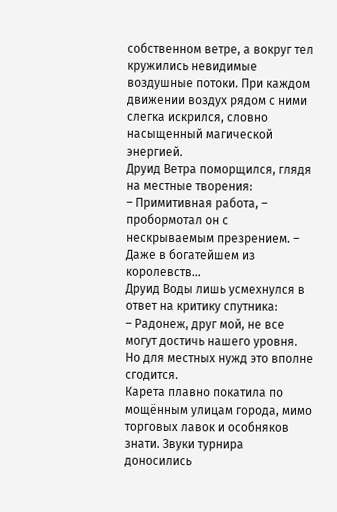собственном ветре, а вокруг тел кружились невидимые воздушные потоки. При каждом движении воздух рядом с ними слегка искрился, словно насыщенный магической энергией.
Друид Ветра поморщился, глядя на местные творения:
– Примитивная работа, – пробормотал он с нескрываемым презрением. – Даже в богатейшем из королевств…
Друид Воды лишь усмехнулся в ответ на критику спутника:
– Радонеж, друг мой, не все могут достичь нашего уровня. Но для местных нужд это вполне сгодится.
Карета плавно покатила по мощённым улицам города, мимо торговых лавок и особняков знати. Звуки турнира доносились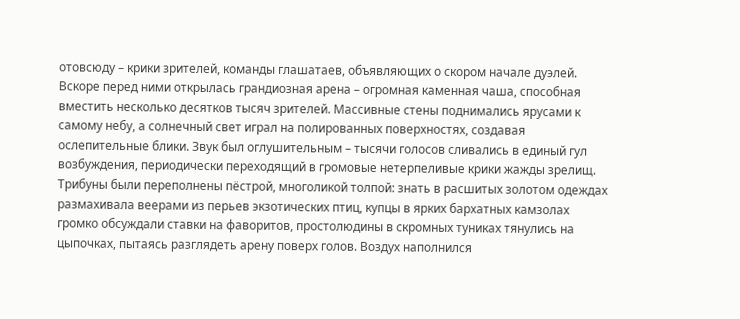отовсюду – крики зрителей, команды глашатаев, объявляющих о скором начале дуэлей.
Вскоре перед ними открылась грандиозная арена – огромная каменная чаша, способная вместить несколько десятков тысяч зрителей. Массивные стены поднимались ярусами к самому небу, а солнечный свет играл на полированных поверхностях, создавая ослепительные блики. Звук был оглушительным – тысячи голосов сливались в единый гул возбуждения, периодически переходящий в громовые нетерпеливые крики жажды зрелищ.
Трибуны были переполнены пёстрой, многоликой толпой: знать в расшитых золотом одеждах размахивала веерами из перьев экзотических птиц, купцы в ярких бархатных камзолах громко обсуждали ставки на фаворитов, простолюдины в скромных туниках тянулись на цыпочках, пытаясь разглядеть арену поверх голов. Воздух наполнился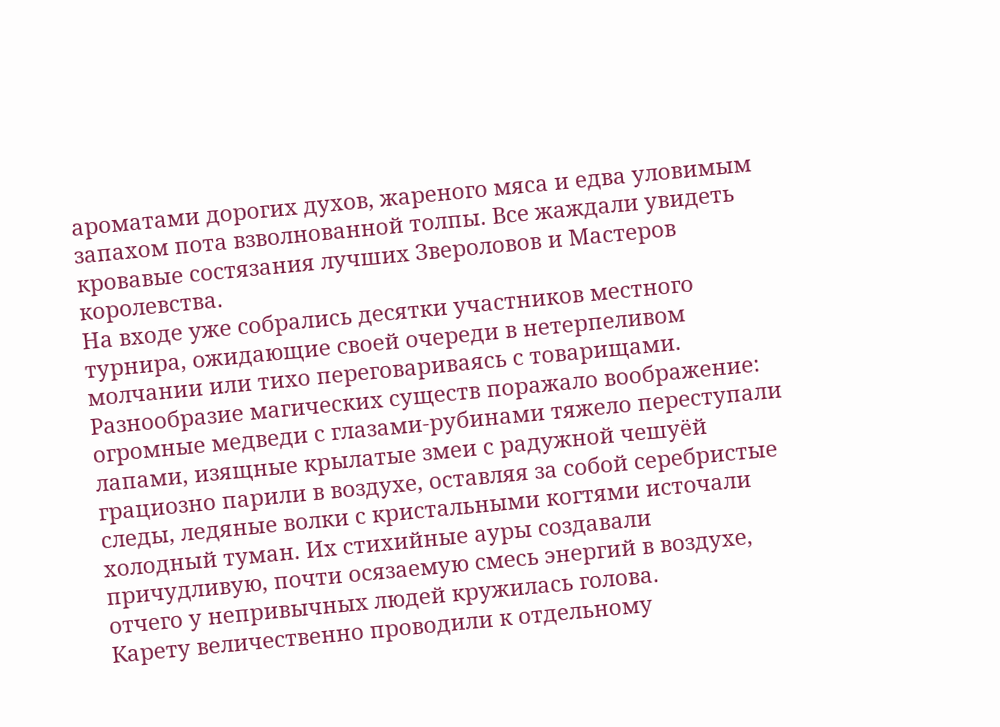ароматами дорогих духов, жареного мяса и едва уловимым запахом пота взволнованной толпы. Все жаждали увидеть кровавые состязания лучших Звероловов и Мастеров королевства.
На входе уже собрались десятки участников местного турнира, ожидающие своей очереди в нетерпеливом молчании или тихо переговариваясь с товарищами.
Разнообразие магических существ поражало воображение: огромные медведи с глазами-рубинами тяжело переступали лапами, изящные крылатые змеи с радужной чешуёй грациозно парили в воздухе, оставляя за собой серебристые следы, ледяные волки с кристальными когтями источали холодный туман. Их стихийные ауры создавали причудливую, почти осязаемую смесь энергий в воздухе, отчего у непривычных людей кружилась голова.
Карету величественно проводили к отдельному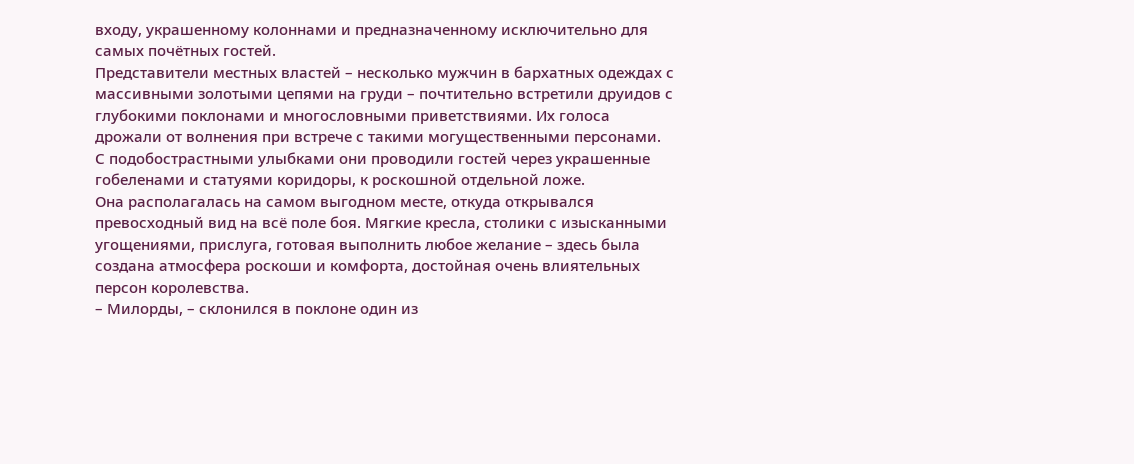входу, украшенному колоннами и предназначенному исключительно для самых почётных гостей.
Представители местных властей – несколько мужчин в бархатных одеждах с массивными золотыми цепями на груди – почтительно встретили друидов с глубокими поклонами и многословными приветствиями. Их голоса дрожали от волнения при встрече с такими могущественными персонами.
С подобострастными улыбками они проводили гостей через украшенные гобеленами и статуями коридоры, к роскошной отдельной ложе.
Она располагалась на самом выгодном месте, откуда открывался превосходный вид на всё поле боя. Мягкие кресла, столики с изысканными угощениями, прислуга, готовая выполнить любое желание – здесь была создана атмосфера роскоши и комфорта, достойная очень влиятельных персон королевства.
– Милорды, – склонился в поклоне один из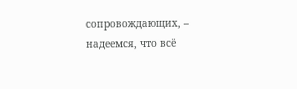сопровождающих, – надеемся, что всё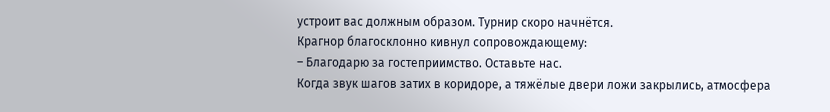устроит вас должным образом. Турнир скоро начнётся.
Крагнор благосклонно кивнул сопровождающему:
– Благодарю за гостеприимство. Оставьте нас.
Когда звук шагов затих в коридоре, а тяжёлые двери ложи закрылись, атмосфера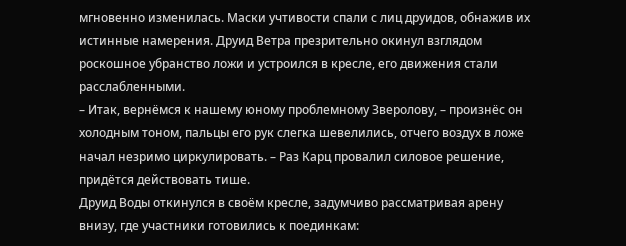мгновенно изменилась. Маски учтивости спали с лиц друидов, обнажив их истинные намерения. Друид Ветра презрительно окинул взглядом роскошное убранство ложи и устроился в кресле, его движения стали расслабленными.
– Итак, вернёмся к нашему юному проблемному Зверолову, – произнёс он холодным тоном, пальцы его рук слегка шевелились, отчего воздух в ложе начал незримо циркулировать. – Раз Карц провалил силовое решение, придётся действовать тише.
Друид Воды откинулся в своём кресле, задумчиво рассматривая арену внизу, где участники готовились к поединкам: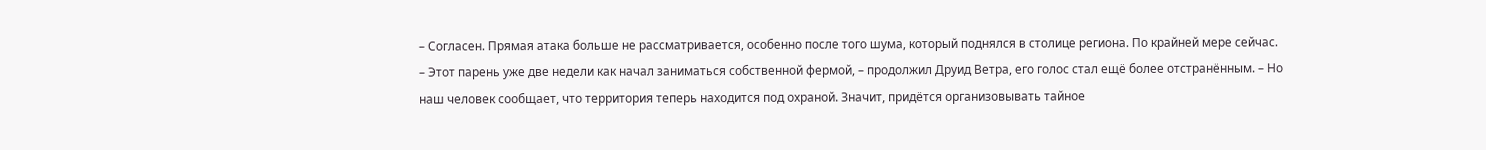– Согласен. Прямая атака больше не рассматривается, особенно после того шума, который поднялся в столице региона. По крайней мере сейчас.
– Этот парень уже две недели как начал заниматься собственной фермой, – продолжил Друид Ветра, его голос стал ещё более отстранённым. – Но наш человек сообщает, что территория теперь находится под охраной. Значит, придётся организовывать тайное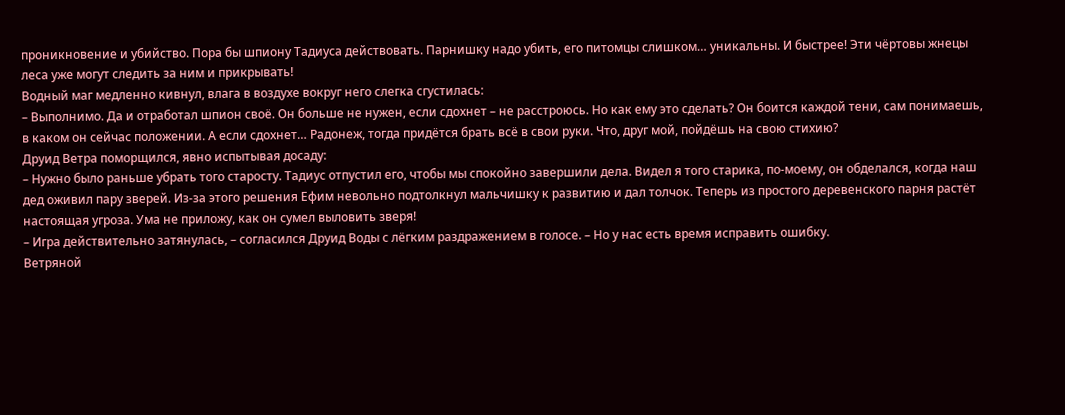проникновение и убийство. Пора бы шпиону Тадиуса действовать. Парнишку надо убить, его питомцы слишком… уникальны. И быстрее! Эти чёртовы жнецы леса уже могут следить за ним и прикрывать!
Водный маг медленно кивнул, влага в воздухе вокруг него слегка сгустилась:
– Выполнимо. Да и отработал шпион своё. Он больше не нужен, если сдохнет – не расстроюсь. Но как ему это сделать? Он боится каждой тени, сам понимаешь, в каком он сейчас положении. А если сдохнет… Радонеж, тогда придётся брать всё в свои руки. Что, друг мой, пойдёшь на свою стихию?
Друид Ветра поморщился, явно испытывая досаду:
– Нужно было раньше убрать того старосту. Тадиус отпустил его, чтобы мы спокойно завершили дела. Видел я того старика, по-моему, он обделался, когда наш дед оживил пару зверей. Из-за этого решения Ефим невольно подтолкнул мальчишку к развитию и дал толчок. Теперь из простого деревенского парня растёт настоящая угроза. Ума не приложу, как он сумел выловить зверя!
– Игра действительно затянулась, – согласился Друид Воды с лёгким раздражением в голосе. – Но у нас есть время исправить ошибку.
Ветряной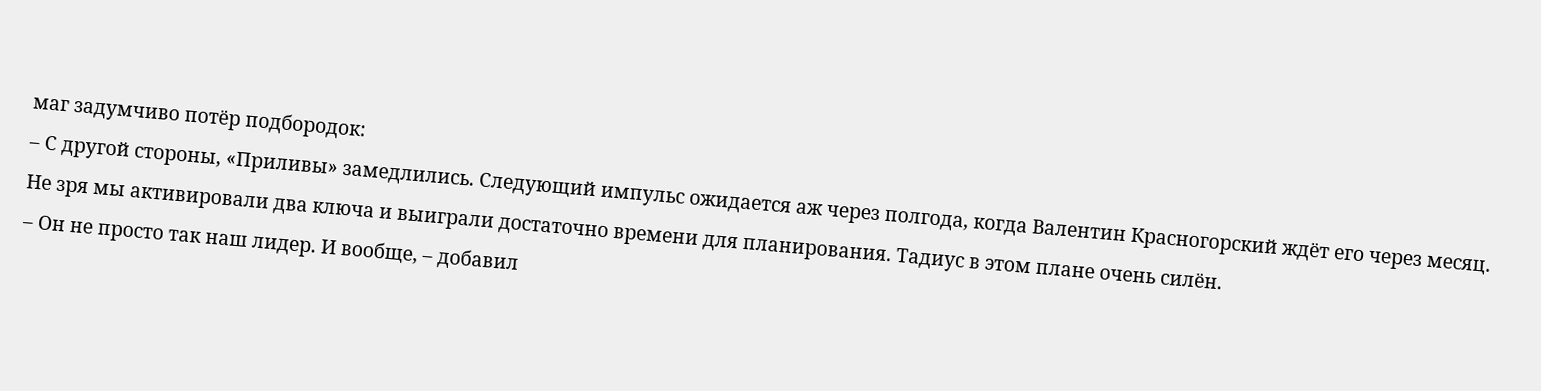маг задумчиво потёр подбородок:
– С другой стороны, «Приливы» замедлились. Следующий импульс ожидается аж через полгода, когда Валентин Красногорский ждёт его через месяц. Не зря мы активировали два ключа и выиграли достаточно времени для планирования. Тадиус в этом плане очень силён.
– Он не просто так наш лидер. И вообще, – добавил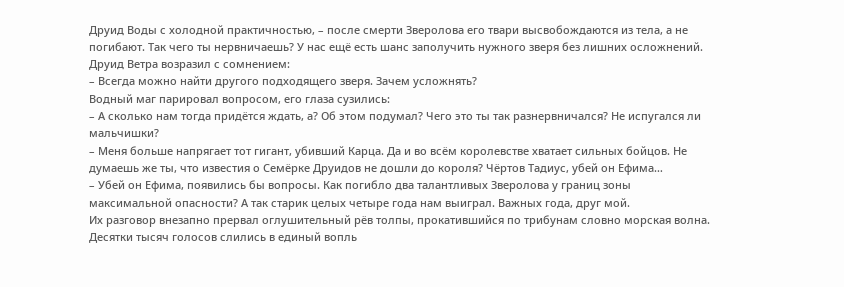Друид Воды с холодной практичностью, – после смерти Зверолова его твари высвобождаются из тела, а не погибают. Так чего ты нервничаешь? У нас ещё есть шанс заполучить нужного зверя без лишних осложнений.
Друид Ветра возразил с сомнением:
– Всегда можно найти другого подходящего зверя. Зачем усложнять?
Водный маг парировал вопросом, его глаза сузились:
– А сколько нам тогда придётся ждать, а? Об этом подумал? Чего это ты так разнервничался? Не испугался ли мальчишки?
– Меня больше напрягает тот гигант, убивший Карца. Да и во всём королевстве хватает сильных бойцов. Не думаешь же ты, что известия о Семёрке Друидов не дошли до короля? Чёртов Тадиус, убей он Ефима…
– Убей он Ефима, появились бы вопросы. Как погибло два талантливых Зверолова у границ зоны максимальной опасности? А так старик целых четыре года нам выиграл. Важных года, друг мой.
Их разговор внезапно прервал оглушительный рёв толпы, прокатившийся по трибунам словно морская волна. Десятки тысяч голосов слились в единый вопль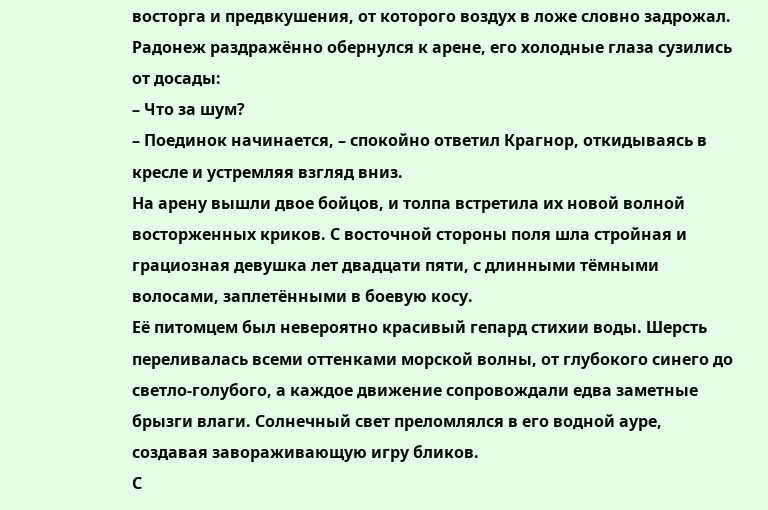восторга и предвкушения, от которого воздух в ложе словно задрожал.
Радонеж раздражённо обернулся к арене, его холодные глаза сузились от досады:
– Что за шум?
– Поединок начинается, – спокойно ответил Крагнор, откидываясь в кресле и устремляя взгляд вниз.
На арену вышли двое бойцов, и толпа встретила их новой волной восторженных криков. С восточной стороны поля шла стройная и грациозная девушка лет двадцати пяти, с длинными тёмными волосами, заплетёнными в боевую косу.
Её питомцем был невероятно красивый гепард стихии воды. Шерсть переливалась всеми оттенками морской волны, от глубокого синего до светло-голубого, а каждое движение сопровождали едва заметные брызги влаги. Солнечный свет преломлялся в его водной ауре, создавая завораживающую игру бликов.
С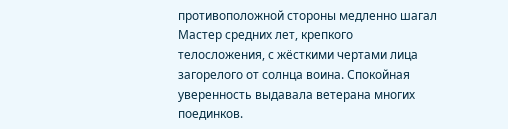противоположной стороны медленно шагал Мастер средних лет, крепкого телосложения, с жёсткими чертами лица загорелого от солнца воина. Спокойная уверенность выдавала ветерана многих поединков.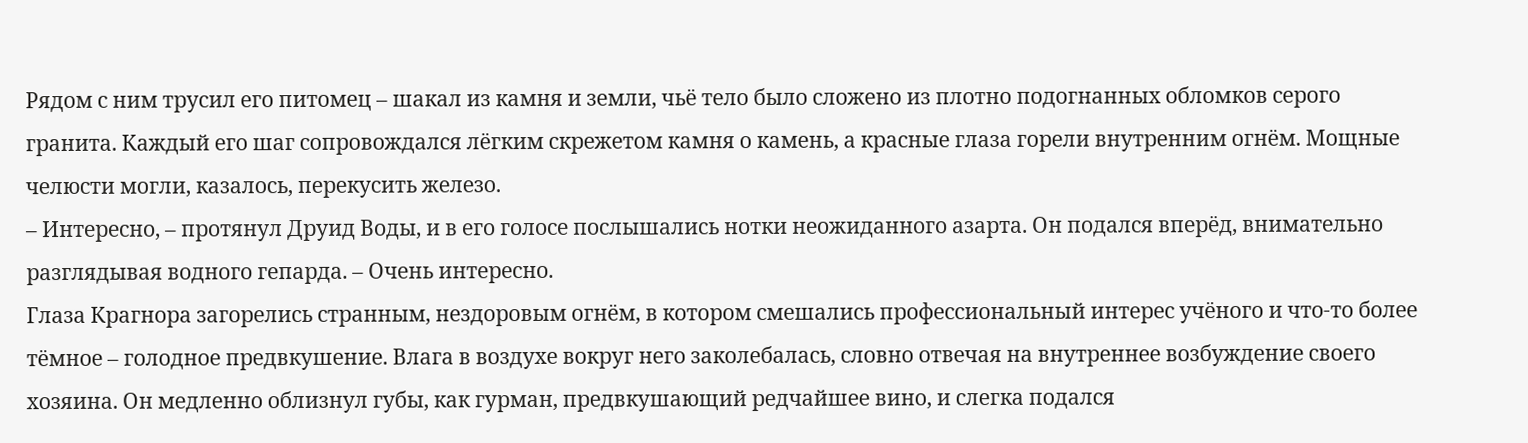Рядом с ним трусил его питомец – шакал из камня и земли, чьё тело было сложено из плотно подогнанных обломков серого гранита. Каждый его шаг сопровождался лёгким скрежетом камня о камень, а красные глаза горели внутренним огнём. Мощные челюсти могли, казалось, перекусить железо.
– Интересно, – протянул Друид Воды, и в его голосе послышались нотки неожиданного азарта. Он подался вперёд, внимательно разглядывая водного гепарда. – Очень интересно.
Глаза Крагнора загорелись странным, нездоровым огнём, в котором смешались профессиональный интерес учёного и что-то более тёмное – голодное предвкушение. Влага в воздухе вокруг него заколебалась, словно отвечая на внутреннее возбуждение своего хозяина. Он медленно облизнул губы, как гурман, предвкушающий редчайшее вино, и слегка подался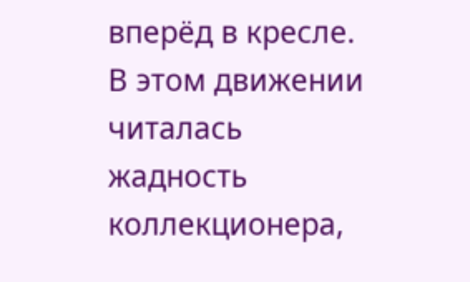вперёд в кресле. В этом движении читалась жадность коллекционера,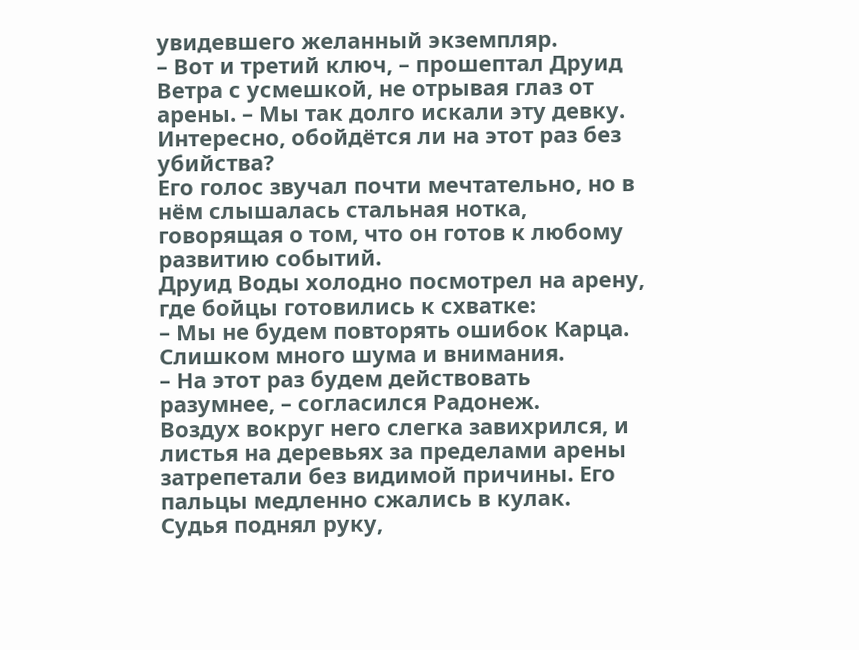увидевшего желанный экземпляр.
– Вот и третий ключ, – прошептал Друид Ветра с усмешкой, не отрывая глаз от арены. – Мы так долго искали эту девку. Интересно, обойдётся ли на этот раз без убийства?
Его голос звучал почти мечтательно, но в нём слышалась стальная нотка, говорящая о том, что он готов к любому развитию событий.
Друид Воды холодно посмотрел на арену, где бойцы готовились к схватке:
– Мы не будем повторять ошибок Карца. Слишком много шума и внимания.
– На этот раз будем действовать разумнее, – согласился Радонеж.
Воздух вокруг него слегка завихрился, и листья на деревьях за пределами арены затрепетали без видимой причины. Его пальцы медленно сжались в кулак.
Судья поднял руку,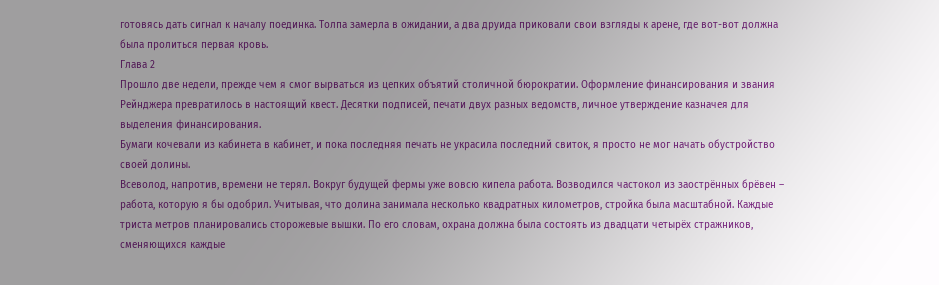готовясь дать сигнал к началу поединка. Толпа замерла в ожидании, а два друида приковали свои взгляды к арене, где вот-вот должна была пролиться первая кровь.
Глава 2
Прошло две недели, прежде чем я смог вырваться из цепких объятий столичной бюрократии. Оформление финансирования и звания Рейнджера превратилось в настоящий квест. Десятки подписей, печати двух разных ведомств, личное утверждение казначея для выделения финансирования.
Бумаги кочевали из кабинета в кабинет, и пока последняя печать не украсила последний свиток, я просто не мог начать обустройство своей долины.
Всеволод, напротив, времени не терял. Вокруг будущей фермы уже вовсю кипела работа. Возводился частокол из заострённых брёвен – работа, которую я бы одобрил. Учитывая, что долина занимала несколько квадратных километров, стройка была масштабной. Каждые триста метров планировались сторожевые вышки. По его словам, охрана должна была состоять из двадцати четырёх стражников, сменяющихся каждые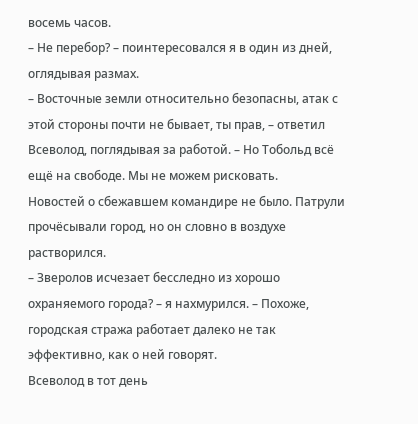восемь часов.
– Не перебор? – поинтересовался я в один из дней, оглядывая размах.
– Восточные земли относительно безопасны, атак с этой стороны почти не бывает, ты прав, – ответил Всеволод, поглядывая за работой. – Но Тобольд всё ещё на свободе. Мы не можем рисковать.
Новостей о сбежавшем командире не было. Патрули прочёсывали город, но он словно в воздухе растворился.
– Зверолов исчезает бесследно из хорошо охраняемого города? – я нахмурился. – Похоже, городская стража работает далеко не так эффективно, как о ней говорят.
Всеволод в тот день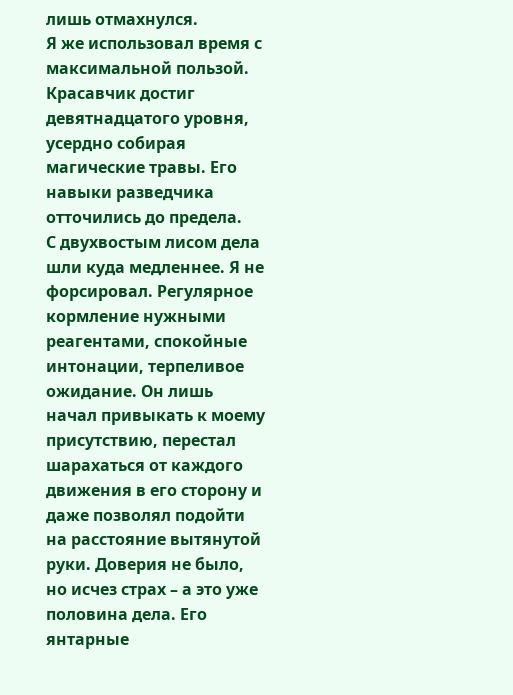лишь отмахнулся.
Я же использовал время с максимальной пользой. Красавчик достиг девятнадцатого уровня, усердно собирая магические травы. Его навыки разведчика отточились до предела.
С двухвостым лисом дела шли куда медленнее. Я не форсировал. Регулярное кормление нужными реагентами, спокойные интонации, терпеливое ожидание. Он лишь начал привыкать к моему присутствию, перестал шарахаться от каждого движения в его сторону и даже позволял подойти на расстояние вытянутой руки. Доверия не было, но исчез страх – а это уже половина дела. Его янтарные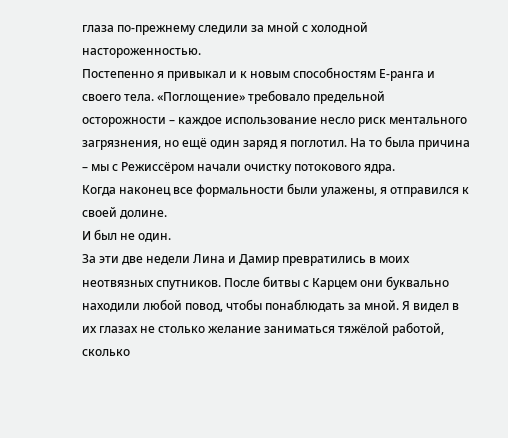глаза по-прежнему следили за мной с холодной настороженностью.
Постепенно я привыкал и к новым способностям Е-ранга и своего тела. «Поглощение» требовало предельной осторожности – каждое использование несло риск ментального загрязнения, но ещё один заряд я поглотил. На то была причина – мы с Режиссёром начали очистку потокового ядра.
Когда наконец все формальности были улажены, я отправился к своей долине.
И был не один.
За эти две недели Лина и Дамир превратились в моих неотвязных спутников. После битвы с Карцем они буквально находили любой повод, чтобы понаблюдать за мной. Я видел в их глазах не столько желание заниматься тяжёлой работой, сколько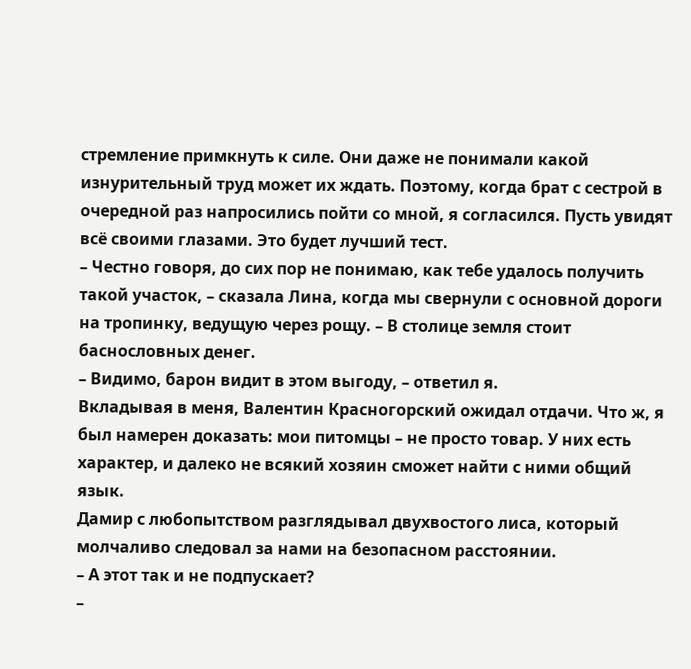стремление примкнуть к силе. Они даже не понимали какой изнурительный труд может их ждать. Поэтому, когда брат с сестрой в очередной раз напросились пойти со мной, я согласился. Пусть увидят всё своими глазами. Это будет лучший тест.
– Честно говоря, до сих пор не понимаю, как тебе удалось получить такой участок, – сказала Лина, когда мы свернули с основной дороги на тропинку, ведущую через рощу. – В столице земля стоит баснословных денег.
– Видимо, барон видит в этом выгоду, – ответил я.
Вкладывая в меня, Валентин Красногорский ожидал отдачи. Что ж, я был намерен доказать: мои питомцы – не просто товар. У них есть характер, и далеко не всякий хозяин сможет найти с ними общий язык.
Дамир с любопытством разглядывал двухвостого лиса, который молчаливо следовал за нами на безопасном расстоянии.
– А этот так и не подпускает?
–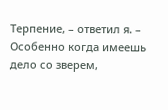Терпение, – ответил я. – Особенно когда имеешь дело со зверем,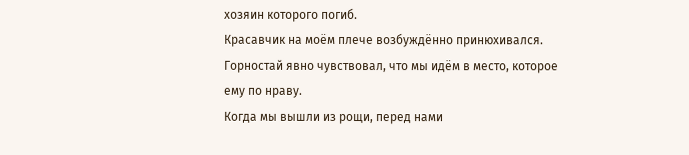хозяин которого погиб.
Красавчик на моём плече возбуждённо принюхивался. Горностай явно чувствовал, что мы идём в место, которое ему по нраву.
Когда мы вышли из рощи, перед нами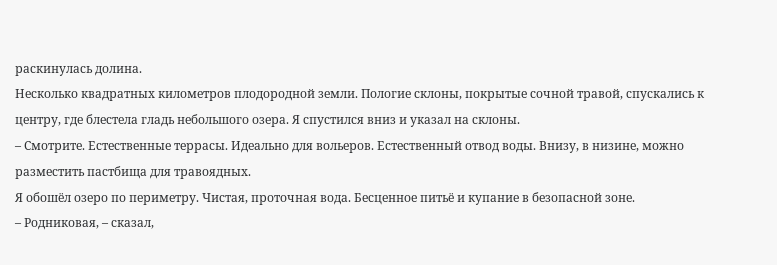раскинулась долина.
Несколько квадратных километров плодородной земли. Пологие склоны, покрытые сочной травой, спускались к центру, где блестела гладь небольшого озера. Я спустился вниз и указал на склоны.
– Смотрите. Естественные террасы. Идеально для вольеров. Естественный отвод воды. Внизу, в низине, можно разместить пастбища для травоядных.
Я обошёл озеро по периметру. Чистая, проточная вода. Бесценное питьё и купание в безопасной зоне.
– Родниковая, – сказал,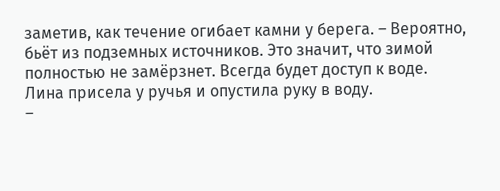заметив, как течение огибает камни у берега. – Вероятно, бьёт из подземных источников. Это значит, что зимой полностью не замёрзнет. Всегда будет доступ к воде.
Лина присела у ручья и опустила руку в воду.
–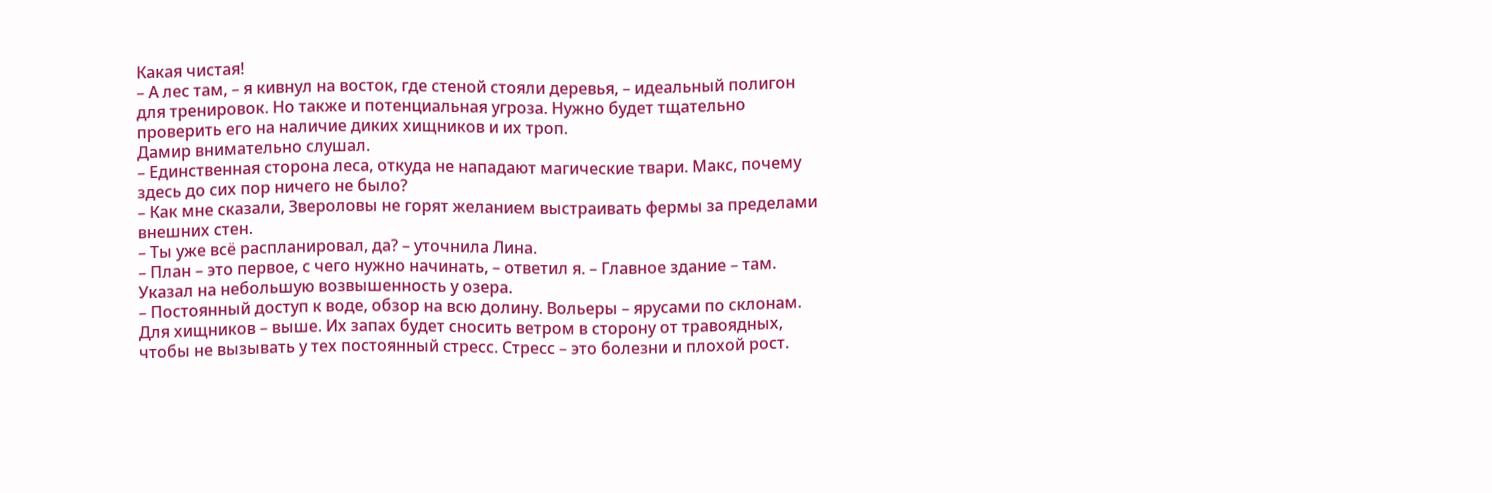Какая чистая!
– А лес там, – я кивнул на восток, где стеной стояли деревья, – идеальный полигон для тренировок. Но также и потенциальная угроза. Нужно будет тщательно проверить его на наличие диких хищников и их троп.
Дамир внимательно слушал.
– Единственная сторона леса, откуда не нападают магические твари. Макс, почему здесь до сих пор ничего не было?
– Как мне сказали, Звероловы не горят желанием выстраивать фермы за пределами внешних стен.
– Ты уже всё распланировал, да? – уточнила Лина.
– План – это первое, с чего нужно начинать, – ответил я. – Главное здание – там.
Указал на небольшую возвышенность у озера.
– Постоянный доступ к воде, обзор на всю долину. Вольеры – ярусами по склонам. Для хищников – выше. Их запах будет сносить ветром в сторону от травоядных, чтобы не вызывать у тех постоянный стресс. Стресс – это болезни и плохой рост.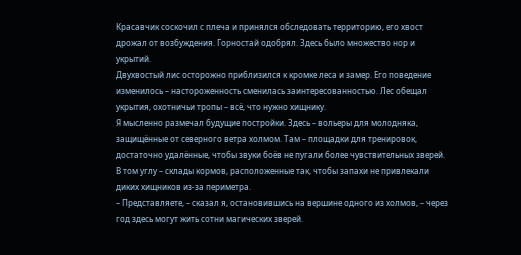Красавчик соскочил с плеча и принялся обследовать территорию, его хвост дрожал от возбуждения. Горностай одобрял. Здесь было множество нор и укрытий.
Двухвостый лис осторожно приблизился к кромке леса и замер. Его поведение изменилось – настороженность сменилась заинтересованностью. Лес обещал укрытия, охотничьи тропы – всё, что нужно хищнику.
Я мысленно размечал будущие постройки. Здесь – вольеры для молодняка, защищённые от северного ветра холмом. Там – площадки для тренировок, достаточно удалённые, чтобы звуки боёв не пугали более чувствительных зверей. В том углу – склады кормов, расположенные так, чтобы запахи не привлекали диких хищников из-за периметра.
– Представляете, – сказал я, остановившись на вершине одного из холмов, – через год здесь могут жить сотни магических зверей.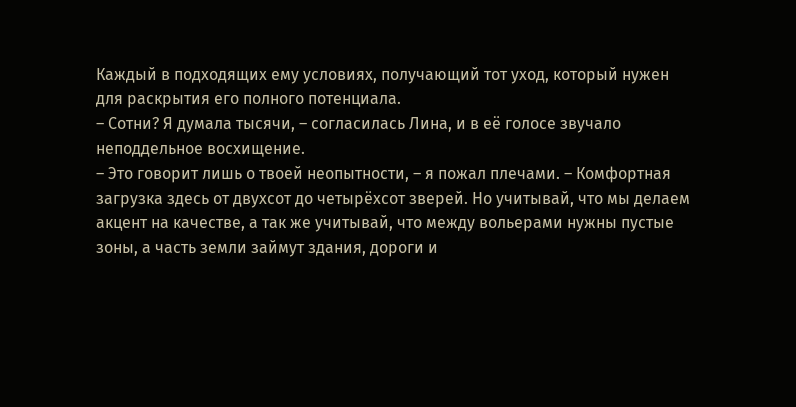Каждый в подходящих ему условиях, получающий тот уход, который нужен для раскрытия его полного потенциала.
– Сотни? Я думала тысячи, – согласилась Лина, и в её голосе звучало неподдельное восхищение.
– Это говорит лишь о твоей неопытности, – я пожал плечами. – Комфортная загрузка здесь от двухсот до четырёхсот зверей. Но учитывай, что мы делаем акцент на качестве, а так же учитывай, что между вольерами нужны пустые зоны, а часть земли займут здания, дороги и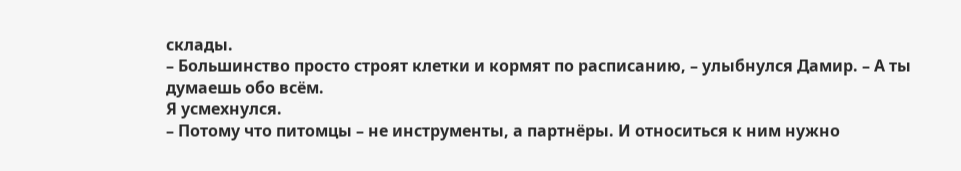склады.
– Большинство просто строят клетки и кормят по расписанию, – улыбнулся Дамир. – А ты думаешь обо всём.
Я усмехнулся.
– Потому что питомцы – не инструменты, а партнёры. И относиться к ним нужно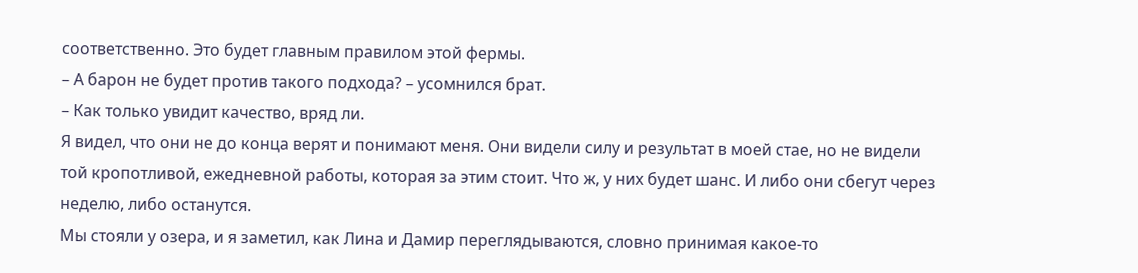соответственно. Это будет главным правилом этой фермы.
– А барон не будет против такого подхода? – усомнился брат.
– Как только увидит качество, вряд ли.
Я видел, что они не до конца верят и понимают меня. Они видели силу и результат в моей стае, но не видели той кропотливой, ежедневной работы, которая за этим стоит. Что ж, у них будет шанс. И либо они сбегут через неделю, либо останутся.
Мы стояли у озера, и я заметил, как Лина и Дамир переглядываются, словно принимая какое-то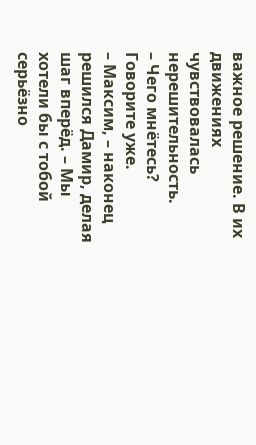важное решение. В их движениях чувствовалась нерешительность.
– Чего мнётесь? Говорите уже.
– Максим, – наконец решился Дамир, делая шаг вперёд. – Мы хотели бы с тобой серьёзно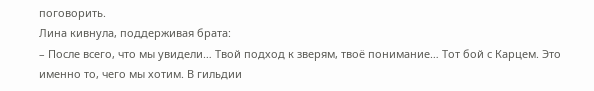поговорить.
Лина кивнула, поддерживая брата:
– После всего, что мы увидели… Твой подход к зверям, твоё понимание… Тот бой с Карцем. Это именно то, чего мы хотим. В гильдии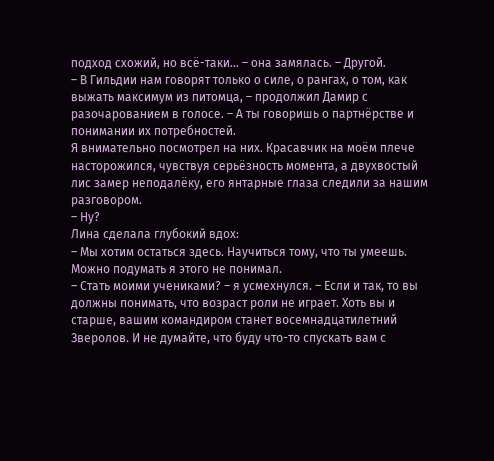подход схожий, но всё-таки… – она замялась. – Другой.
– В Гильдии нам говорят только о силе, о рангах, о том, как выжать максимум из питомца, – продолжил Дамир с разочарованием в голосе. – А ты говоришь о партнёрстве и понимании их потребностей.
Я внимательно посмотрел на них. Красавчик на моём плече насторожился, чувствуя серьёзность момента, а двухвостый лис замер неподалёку, его янтарные глаза следили за нашим разговором.
– Ну?
Лина сделала глубокий вдох:
– Мы хотим остаться здесь. Научиться тому, что ты умеешь.
Можно подумать я этого не понимал.
– Стать моими учениками? – я усмехнулся. – Если и так, то вы должны понимать, что возраст роли не играет. Хоть вы и старше, вашим командиром станет восемнадцатилетний Зверолов. И не думайте, что буду что-то спускать вам с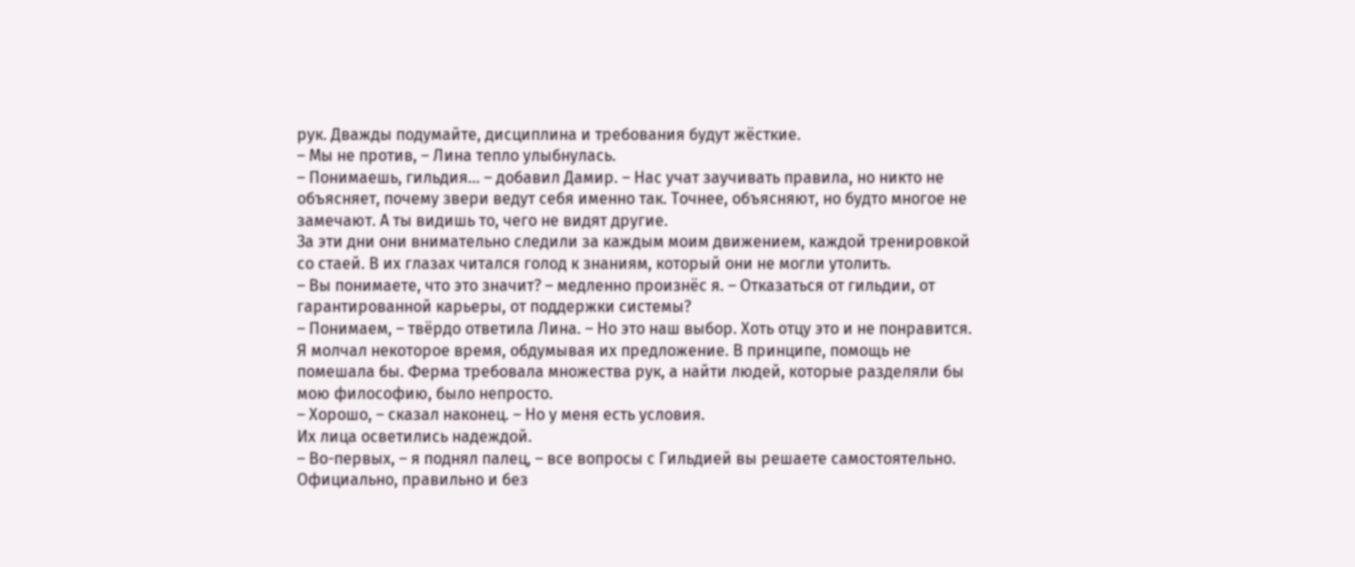рук. Дважды подумайте, дисциплина и требования будут жёсткие.
– Мы не против, – Лина тепло улыбнулась.
– Понимаешь, гильдия… – добавил Дамир. – Нас учат заучивать правила, но никто не объясняет, почему звери ведут себя именно так. Точнее, объясняют, но будто многое не замечают. А ты видишь то, чего не видят другие.
За эти дни они внимательно следили за каждым моим движением, каждой тренировкой со стаей. В их глазах читался голод к знаниям, который они не могли утолить.
– Вы понимаете, что это значит? – медленно произнёс я. – Отказаться от гильдии, от гарантированной карьеры, от поддержки системы?
– Понимаем, – твёрдо ответила Лина. – Но это наш выбор. Хоть отцу это и не понравится.
Я молчал некоторое время, обдумывая их предложение. В принципе, помощь не помешала бы. Ферма требовала множества рук, а найти людей, которые разделяли бы мою философию, было непросто.
– Хорошо, – сказал наконец. – Но у меня есть условия.
Их лица осветились надеждой.
– Во-первых, – я поднял палец, – все вопросы с Гильдией вы решаете самостоятельно. Официально, правильно и без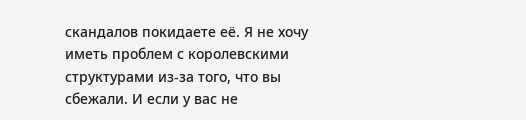скандалов покидаете её. Я не хочу иметь проблем с королевскими структурами из-за того, что вы сбежали. И если у вас не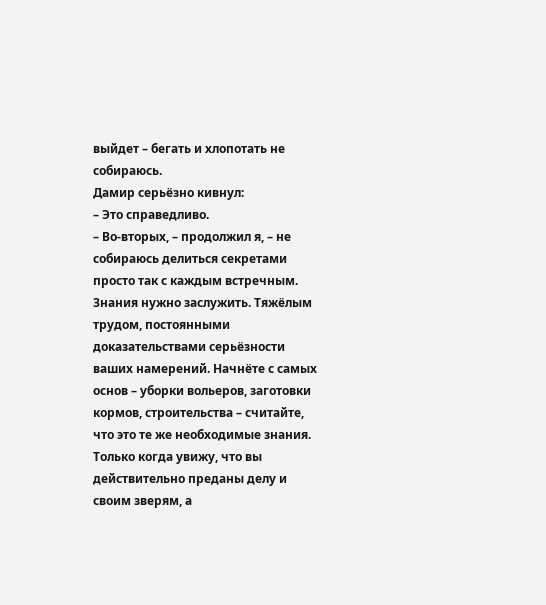выйдет – бегать и хлопотать не собираюсь.
Дамир серьёзно кивнул:
– Это справедливо.
– Во-вторых, – продолжил я, – не собираюсь делиться секретами просто так с каждым встречным. Знания нужно заслужить. Тяжёлым трудом, постоянными доказательствами серьёзности ваших намерений. Начнёте с самых основ – уборки вольеров, заготовки кормов, строительства – считайте, что это те же необходимые знания. Только когда увижу, что вы действительно преданы делу и своим зверям, а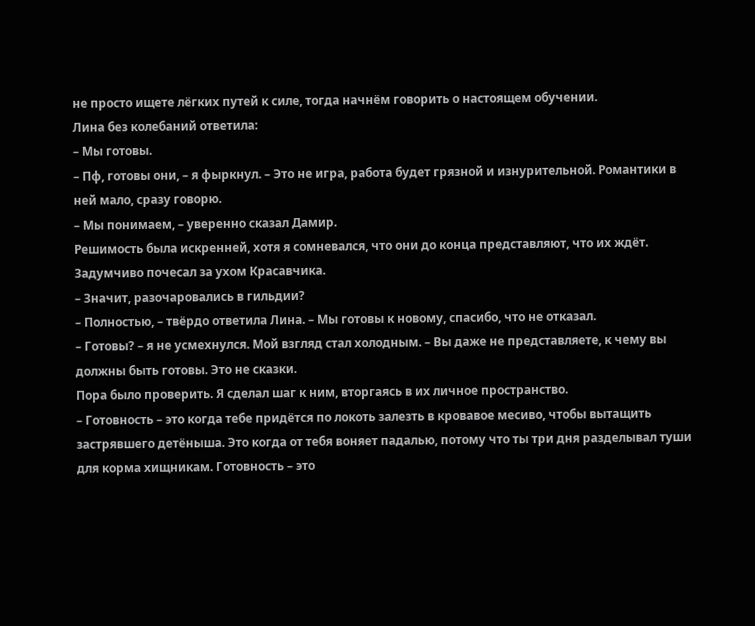не просто ищете лёгких путей к силе, тогда начнём говорить о настоящем обучении.
Лина без колебаний ответила:
– Мы готовы.
– Пф, готовы они, – я фыркнул. – Это не игра, работа будет грязной и изнурительной. Романтики в ней мало, сразу говорю.
– Мы понимаем, – уверенно сказал Дамир.
Решимость была искренней, хотя я сомневался, что они до конца представляют, что их ждёт.
Задумчиво почесал за ухом Красавчика.
– Значит, разочаровались в гильдии?
– Полностью, – твёрдо ответила Лина. – Мы готовы к новому, спасибо, что не отказал.
– Готовы? – я не усмехнулся. Мой взгляд стал холодным. – Вы даже не представляете, к чему вы должны быть готовы. Это не сказки.
Пора было проверить. Я сделал шаг к ним, вторгаясь в их личное пространство.
– Готовность – это когда тебе придётся по локоть залезть в кровавое месиво, чтобы вытащить застрявшего детёныша. Это когда от тебя воняет падалью, потому что ты три дня разделывал туши для корма хищникам. Готовность – это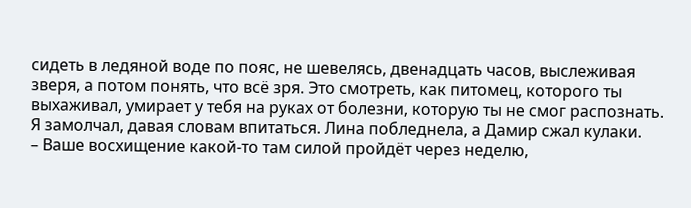сидеть в ледяной воде по пояс, не шевелясь, двенадцать часов, выслеживая зверя, а потом понять, что всё зря. Это смотреть, как питомец, которого ты выхаживал, умирает у тебя на руках от болезни, которую ты не смог распознать.
Я замолчал, давая словам впитаться. Лина побледнела, а Дамир сжал кулаки.
– Ваше восхищение какой-то там силой пройдёт через неделю,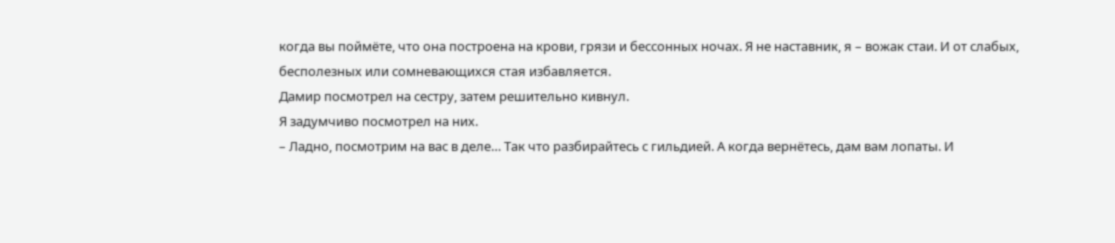когда вы поймёте, что она построена на крови, грязи и бессонных ночах. Я не наставник, я – вожак стаи. И от слабых, бесполезных или сомневающихся стая избавляется.
Дамир посмотрел на сестру, затем решительно кивнул.
Я задумчиво посмотрел на них.
– Ладно, посмотрим на вас в деле… Так что разбирайтесь с гильдией. А когда вернётесь, дам вам лопаты. И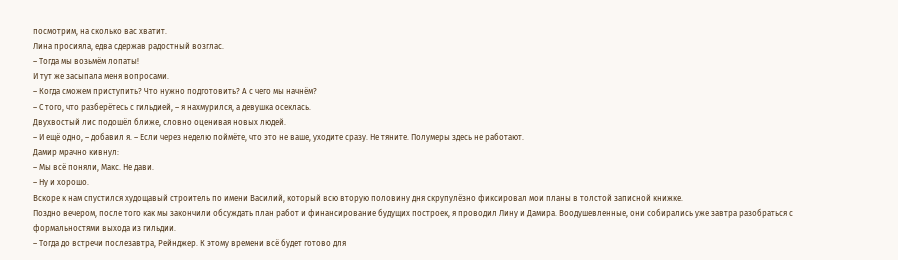посмотрим, на сколько вас хватит.
Лина просияла, едва сдержав радостный возглас.
– Тогда мы возьмём лопаты!
И тут же засыпала меня вопросами.
– Когда сможем приступить? Что нужно подготовить? А с чего мы начнём?
– С того, что разберётесь с гильдией, – я нахмурился, а девушка осеклась.
Двухвостый лис подошёл ближе, словно оценивая новых людей.
– И ещё одно, – добавил я. – Если через неделю поймёте, что это не ваше, уходите сразу. Не тяните. Полумеры здесь не работают.
Дамир мрачно кивнул:
– Мы всё поняли, Макс. Не дави.
– Ну и хорошо.
Вскоре к нам спустился худощавый строитель по имени Василий, который всю вторую половину дня скрупулёзно фиксировал мои планы в толстой записной книжке.
Поздно вечером, после того как мы закончили обсуждать план работ и финансирование будущих построек, я проводил Лину и Дамира. Воодушевленные, они собирались уже завтра разобраться с формальностями выхода из гильдии.
– Тогда до встречи послезавтра, Рейнджер. К этому времени всё будет готово для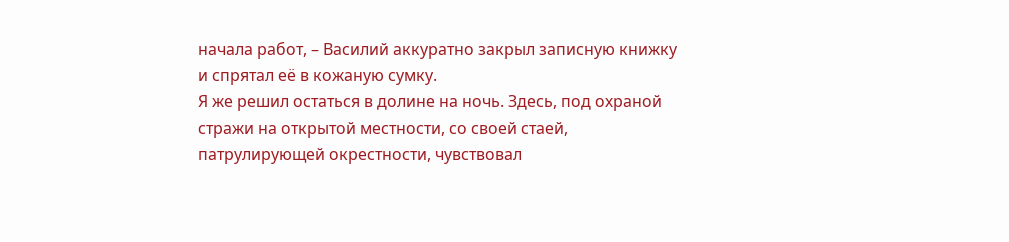начала работ, – Василий аккуратно закрыл записную книжку и спрятал её в кожаную сумку.
Я же решил остаться в долине на ночь. Здесь, под охраной стражи на открытой местности, со своей стаей, патрулирующей окрестности, чувствовал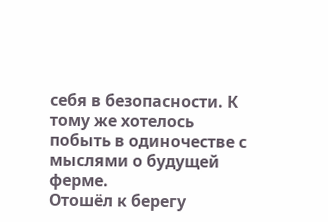себя в безопасности. К тому же хотелось побыть в одиночестве с мыслями о будущей ферме.
Отошёл к берегу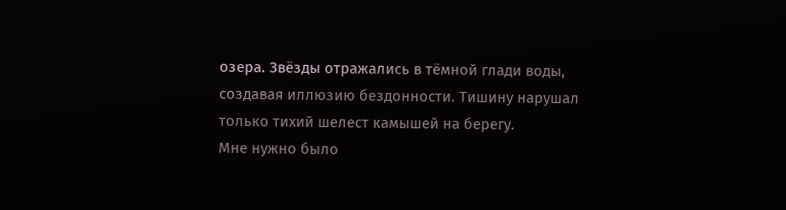озера. Звёзды отражались в тёмной глади воды, создавая иллюзию бездонности. Тишину нарушал только тихий шелест камышей на берегу.
Мне нужно было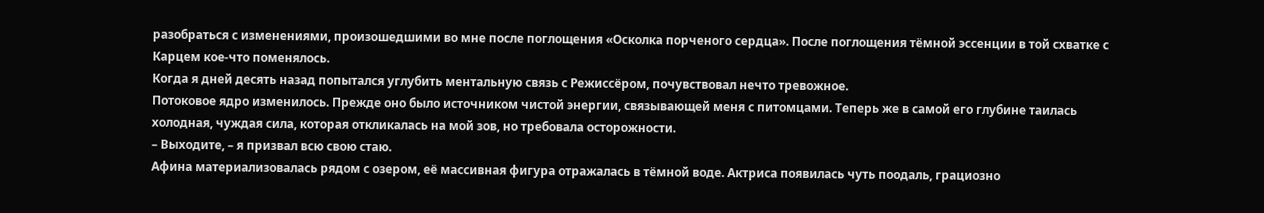разобраться с изменениями, произошедшими во мне после поглощения «Осколка порченого сердца». После поглощения тёмной эссенции в той схватке с Карцем кое-что поменялось.
Когда я дней десять назад попытался углубить ментальную связь с Режиссёром, почувствовал нечто тревожное.
Потоковое ядро изменилось. Прежде оно было источником чистой энергии, связывающей меня с питомцами. Теперь же в самой его глубине таилась холодная, чуждая сила, которая откликалась на мой зов, но требовала осторожности.
– Выходите, – я призвал всю свою стаю.
Афина материализовалась рядом с озером, её массивная фигура отражалась в тёмной воде. Актриса появилась чуть поодаль, грациозно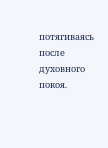потягиваясь после духовного покоя.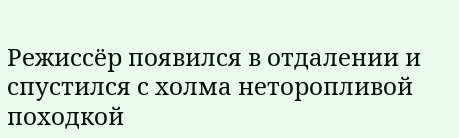Режиссёр появился в отдалении и спустился с холма неторопливой походкой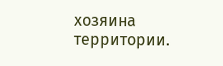хозяина территории.